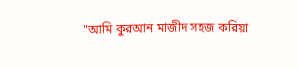"আমি কুরআন মাজীদ সহজ করিয়া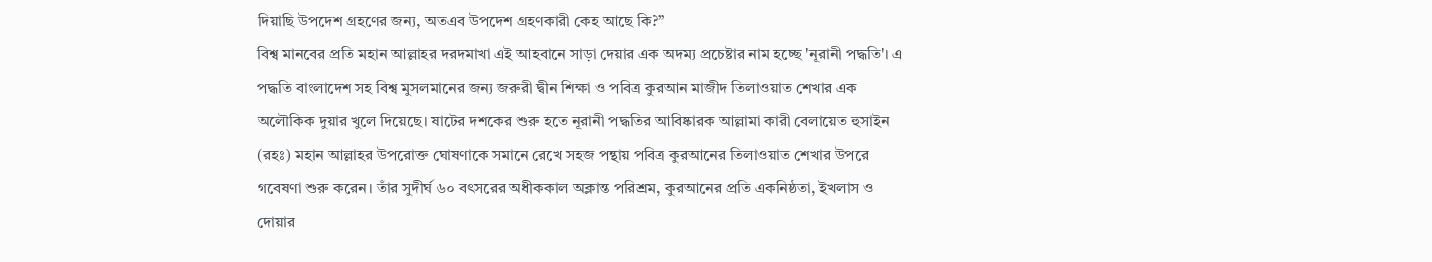দিয়াছি উপদেশ গ্রহণের জন্য, অতএব উপদেশ গ্রহণকারী কেহ আছে কি?”
বিশ্ব মানবের প্রতি মহান আল্লাহর দরদমাখা এই আহবানে সাড়া দেয়ার এক অদম্য প্রচেষ্টার নাম হচ্ছে 'নূরানী পদ্ধতি'। এ পদ্ধতি বাংলাদেশ সহ বিশ্ব মুসলমানের জন্য জরুরী দ্বীন শিক্ষা ও পবিত্র কুরআন মাজীদ তিলাওয়াত শেখার এক অলৌকিক দুয়ার খুলে দিয়েছে। ষাটের দশকের শুরু হতে নূরানী পদ্ধতির আবিষ্কারক আল্লামা কারী বেলায়েত হুসাইন (রহঃ) মহান আল্লাহর উপরোক্ত ঘোষণাকে সমানে রেখে সহজ পন্থায় পবিত্র কুরআনের তিলাওয়াত শেখার উপরে গবেষণা শুরু করেন। তাঁর সুদীর্ঘ ৬০ বৎসরের অধীককাল অক্লান্ত পরিশ্রম, কুরআনের প্রতি একনিষ্ঠতা, ইখলাস ও দোয়ার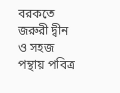বরকতে জরুরী দ্বীন ও সহজ পন্থায় পবিত্র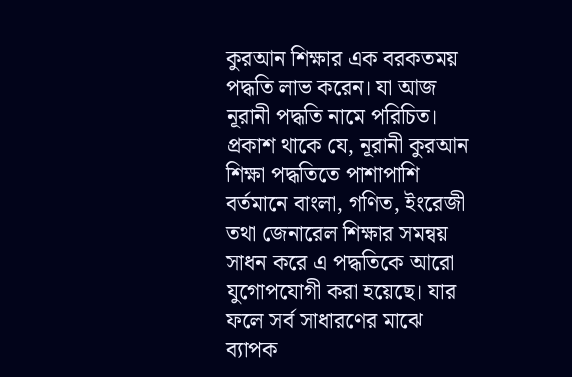কুরআন শিক্ষার এক বরকতময় পদ্ধতি লাভ করেন। যা আজ নূরানী পদ্ধতি নামে পরিচিত।
প্রকাশ থাকে যে, নূরানী কুরআন শিক্ষা পদ্ধতিতে পাশাপাশি বর্তমানে বাংলা, গণিত, ইংরেজী তথা জেনারেল শিক্ষার সমন্বয় সাধন করে এ পদ্ধতিকে আরো যুগোপযোগী করা হয়েছে। যার ফলে সর্ব সাধারণের মাঝে ব্যাপক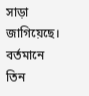সাড়া জাগিয়েছে। বর্তমানে তিন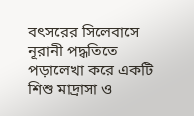বৎসরের সিলেবাসে নূরানী পদ্ধতিতে পড়ালেখা করে একটি শিশু মাদ্রাসা ও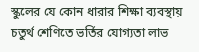স্কুলের যে কোন ধারার শিক্ষা ব্যবস্থায় চতুর্থ শেণিতে ভর্তির যোগ্যতা লাভ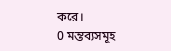করে।
0 মন্তব্যসমূহ